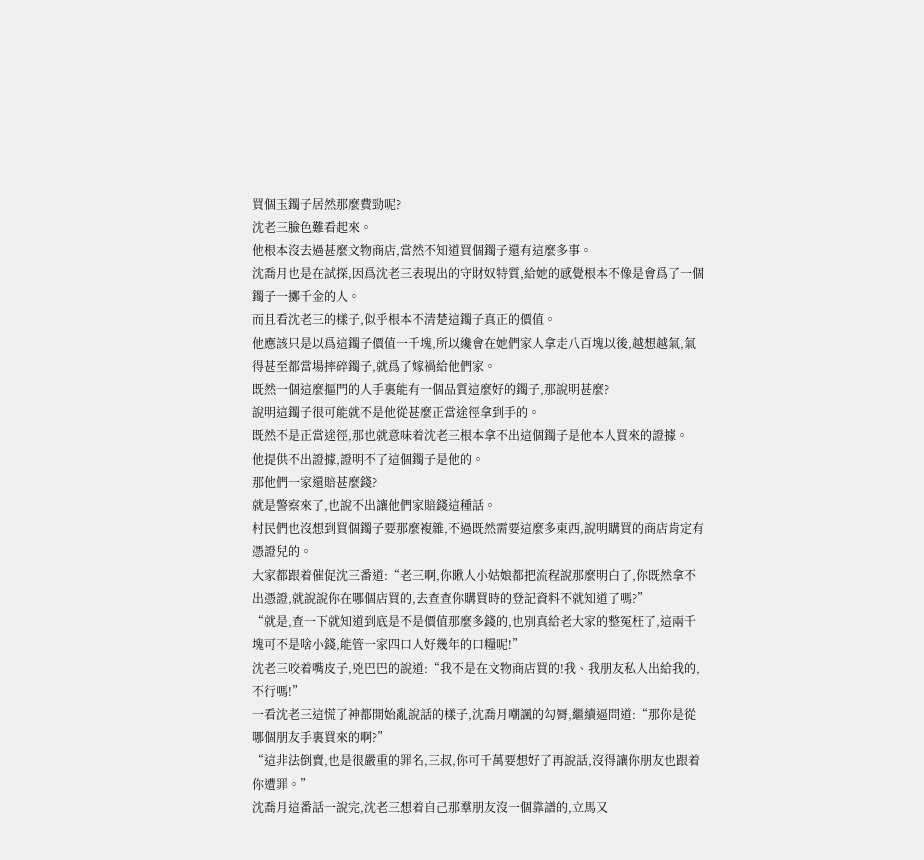買個玉鐲子居然那麼費勁呢?
沈老三臉色難看起來。
他根本沒去過甚麼文物商店,當然不知道買個鐲子還有這麼多事。
沈喬月也是在試探,因爲沈老三表現出的守財奴特質,給她的感覺根本不像是會爲了一個鐲子一擲千金的人。
而且看沈老三的樣子,似乎根本不清楚這鐲子真正的價值。
他應該只是以爲這鐲子價值一千塊,所以纔會在她們家人拿走八百塊以後,越想越氣,氣得甚至都當場摔碎鐲子,就爲了嫁禍給他們家。
既然一個這麼摳門的人手裏能有一個品質這麼好的鐲子,那說明甚麼?
說明這鐲子很可能就不是他從甚麼正當途徑拿到手的。
既然不是正當途徑,那也就意味着沈老三根本拿不出這個鐲子是他本人買來的證據。
他提供不出證據,證明不了這個鐲子是他的。
那他們一家還賠甚麼錢?
就是警察來了,也說不出讓他們家賠錢這種話。
村民們也沒想到買個鐲子要那麼複雜,不過既然需要這麼多東西,說明購買的商店肯定有憑證兒的。
大家都跟着催促沈三番道:“老三啊,你瞅人小姑娘都把流程說那麼明白了,你既然拿不出憑證,就說說你在哪個店買的,去查查你購買時的登記資料不就知道了嗎?”
“就是,查一下就知道到底是不是價值那麼多錢的,也別真給老大家的整冤枉了,這兩千塊可不是啥小錢,能管一家四口人好幾年的口糧呢!”
沈老三咬着嘴皮子,兇巴巴的說道:“我不是在文物商店買的!我、我朋友私人出給我的,不行嗎!”
一看沈老三這慌了神都開始亂說話的樣子,沈喬月嘲諷的勾脣,繼續逼問道:“那你是從哪個朋友手裏買來的啊?”
“這非法倒賣,也是很嚴重的罪名,三叔,你可千萬要想好了再說話,沒得讓你朋友也跟着你遭罪。”
沈喬月這番話一說完,沈老三想着自己那羣朋友沒一個靠譜的,立馬又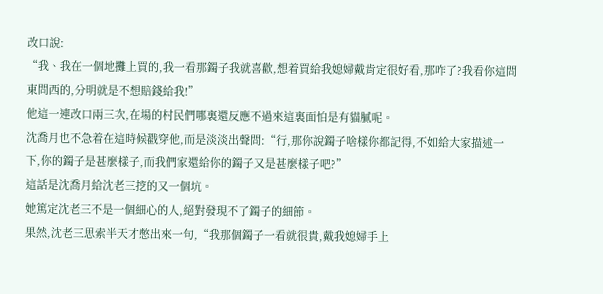改口說:
“我、我在一個地攤上買的,我一看那鐲子我就喜歡,想着買給我媳婦戴肯定很好看,那咋了?我看你這問東問西的,分明就是不想賠錢給我!”
他這一連改口兩三次,在場的村民們哪裏還反應不過來這裏面怕是有貓膩呢。
沈喬月也不急着在這時候戳穿他,而是淡淡出聲問:“行,那你說鐲子啥樣你都記得,不如給大家描述一下,你的鐲子是甚麼樣子,而我們家還給你的鐲子又是甚麼樣子吧?”
這話是沈喬月給沈老三挖的又一個坑。
她篤定沈老三不是一個細心的人,絕對發現不了鐲子的細節。
果然,沈老三思索半天才憋出來一句,“我那個鐲子一看就很貴,戴我媳婦手上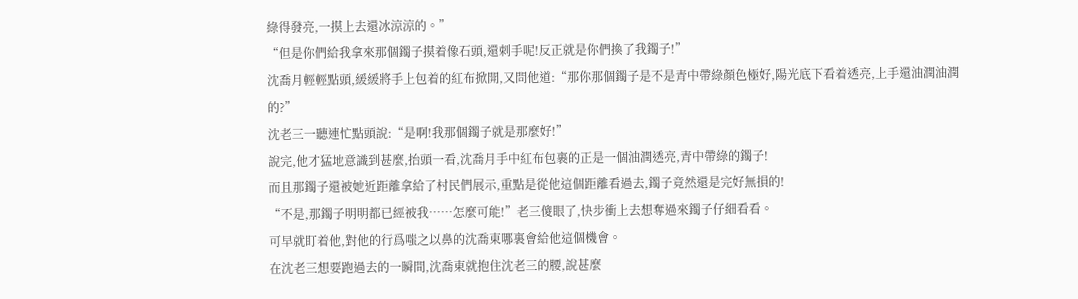綠得發亮,一摸上去還冰涼涼的。”
“但是你們給我拿來那個鐲子摸着像石頭,還刺手呢!反正就是你們換了我鐲子!”
沈喬月輕輕點頭,緩緩將手上包着的紅布掀開,又問他道:“那你那個鐲子是不是青中帶綠顏色極好,陽光底下看着透亮,上手還油潤油潤的?”
沈老三一聽連忙點頭說:“是啊!我那個鐲子就是那麼好!”
說完,他才猛地意識到甚麼,抬頭一看,沈喬月手中紅布包裹的正是一個油潤透亮,青中帶綠的鐲子!
而且那鐲子還被她近距離拿給了村民們展示,重點是從他這個距離看過去,鐲子竟然還是完好無損的!
“不是,那鐲子明明都已經被我……怎麼可能!”老三傻眼了,快步衝上去想奪過來鐲子仔細看看。
可早就盯着他,對他的行爲嗤之以鼻的沈喬東哪裏會給他這個機會。
在沈老三想要跑過去的一瞬間,沈喬東就抱住沈老三的腰,說甚麼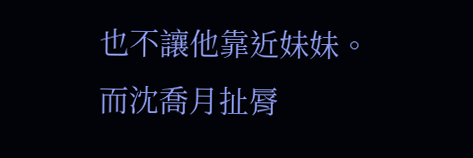也不讓他靠近妹妹。
而沈喬月扯脣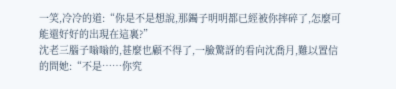一笑,冷冷的道:“你是不是想說,那鐲子明明都已經被你摔碎了,怎麼可能還好好的出現在這裏?”
沈老三腦子嗡嗡的,甚麼也顧不得了,一臉驚訝的看向沈喬月,難以置信的問她:“不是……你究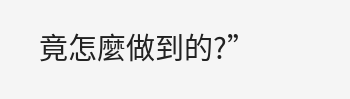竟怎麼做到的?”